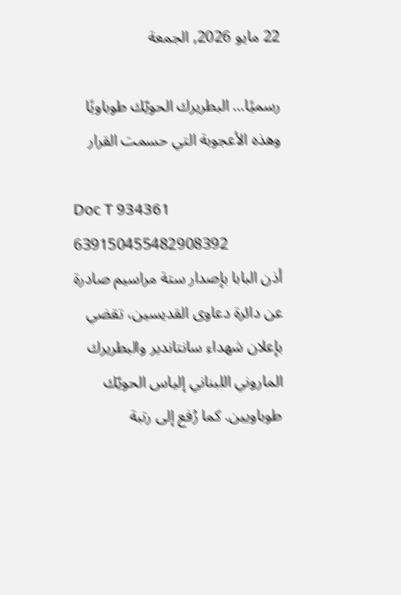22 مايو 2026, الجمعة

رسميًا… البطريرك الحويّك طوباويًا وهذه الأعجوبة التي حسمت القرار

Doc T 934361 639150455482908392
أذن البابا بإصدار ستة مراسيم صادرة عن دائرة دعاوى القديسين، تقضي بإعلان شهداء سانتاندير والبطريرك الماروني اللبناني إلياس الحويّك طوباويين. كما رُفع إلى رتبة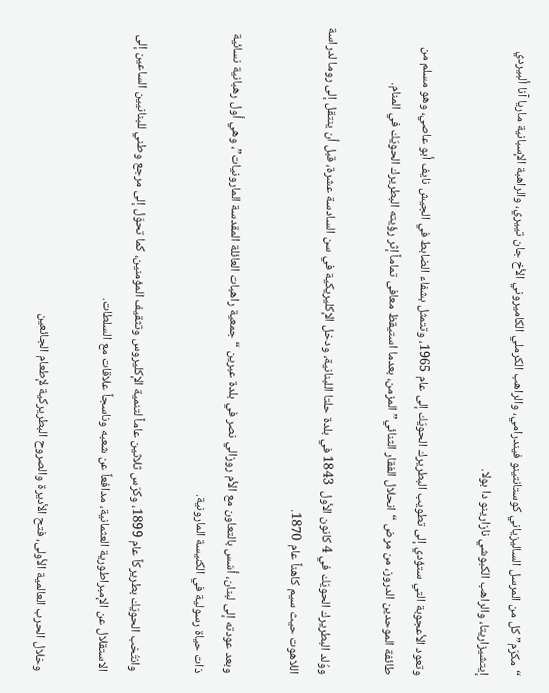“مكرّم” كل من المرسل الساليزياني كوستانتينو فيندرامي، والراهب الكرملي الكاميروني الأخ جان تييري، والراهبة الإسبانية ماريا آنا ألبيردي إيتشيزاريتا، والراهب الكبوشي نازارينو دا بولا.

وتعود الأعجوبة التي ستؤدي إلى تطويب البطريرك الحويّك إلى عام 1965، وتتمثل بشفاء الضابط في الجيش نايف أبو عاصي، وهو مسلم من طائفة الموحدين الدروز، من مرض “انحلال الفقار الثنائي” المزمن، بعدما استيقظ معافى تماماً إثر رؤيته البطريرك الحويّك في المنام.

ووُلد البطريرك الحويّك في 4 كانون الأول  1843 في بلدة حلتا اللبنانية، ودخل الإكليريكية في سن السادسة عشرة، قبل أن ينتقل إلى روما لدراسة اللاهوت حيث سيم كاهناً عام 1870.

وبعد عودته إلى لبنان، أسّس بالتعاون مع الأم روزالي نصر في بلدة عبرين “جمعية راهبات العائلة المقدسة المارونيات”، وهي أول رهبانية نسائية ذات حياة رسولية في الكنيسة المارونية.

وانتُخب الحويّك بطريركاً عام 1899، وكرّس ثلاثين عاماً لتنمية الإكليروس وتثقيف المؤمنين، كما تحوّل إلى مرجع وطني للبنانيين الساعين إلى الاستقلال عن الإمبراطورية العثمانية، مدافعاً عن شعبه وناسجاً علاقات مع السلطات.

وخلال الحرب العالمية الأولى، فتح الأديرة والصروح البطريركية لإطعام الجائعين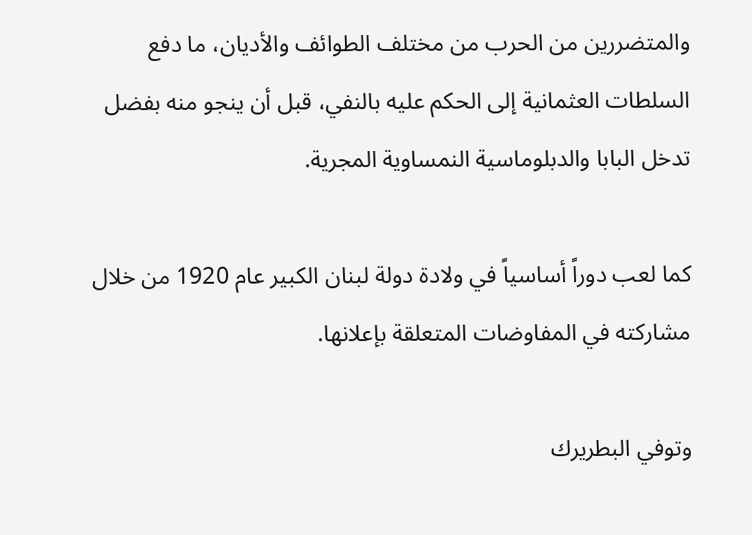والمتضررين من الحرب من مختلف الطوائف والأديان، ما دفع السلطات العثمانية إلى الحكم عليه بالنفي، قبل أن ينجو منه بفضل تدخل البابا والدبلوماسية النمساوية المجرية.

كما لعب دوراً أساسياً في ولادة دولة لبنان الكبير عام 1920 من خلال مشاركته في المفاوضات المتعلقة بإعلانها.

وتوفي البطريرك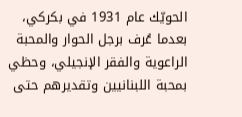الحويّك عام 1931 في بكركي، بعدما عُرف برجل الحوار والمحبة الراعوية والفقر الإنجيلي، وحظي بمحبة اللبنانيين وتقديرهم حتى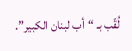لُقّب بـ “أب لبنان الكبير”.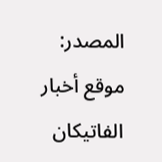المصدر: موقع أخبار الفاتيكان